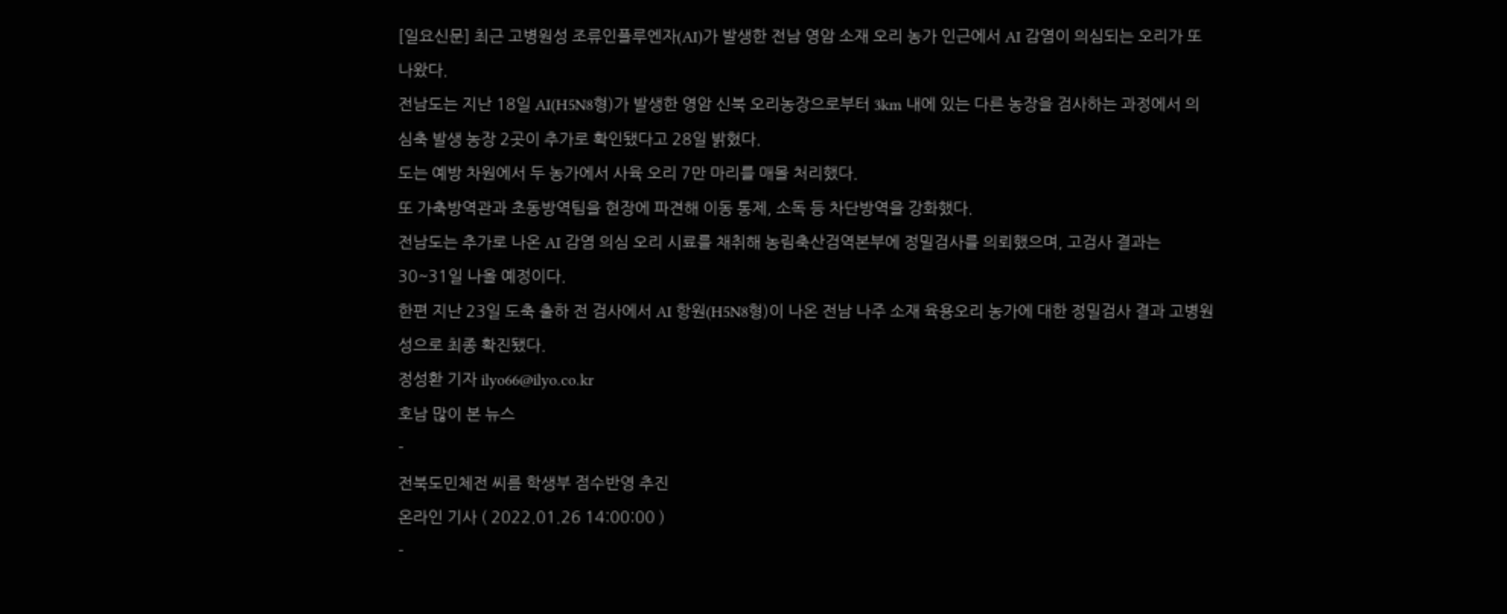[일요신문] 최근 고병원성 조류인플루엔자(AI)가 발생한 전남 영암 소재 오리 농가 인근에서 AI 감염이 의심되는 오리가 또 나왔다.
전남도는 지난 18일 AI(H5N8형)가 발생한 영암 신북 오리농장으로부터 3km 내에 있는 다른 농장을 검사하는 과정에서 의심축 발생 농장 2곳이 추가로 확인됐다고 28일 밝혔다.
도는 예방 차원에서 두 농가에서 사육 오리 7만 마리를 매몰 처리했다.
또 가축방역관과 초동방역팀을 현장에 파견해 이동 통제, 소독 등 차단방역을 강화했다.
전남도는 추가로 나온 AI 감염 의심 오리 시료를 채취해 농림축산검역본부에 정밀검사를 의뢰했으며, 고검사 결과는 30~31일 나올 예정이다.
한편 지난 23일 도축 출하 전 검사에서 AI 항원(H5N8형)이 나온 전남 나주 소재 육용오리 농가에 대한 정밀검사 결과 고병원성으로 최종 확진됐다.
정성환 기자 ilyo66@ilyo.co.kr
호남 많이 본 뉴스
-
전북도민체전 씨름 학생부 점수반영 추진
온라인 기사 ( 2022.01.26 14:00:00 )
-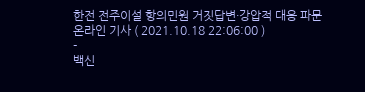한전 전주이설 항의민원 거짓답변·강압적 대응 파문
온라인 기사 ( 2021.10.18 22:06:00 )
-
백신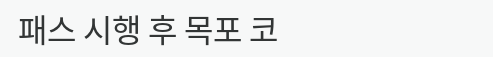패스 시행 후 목포 코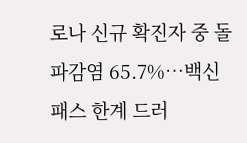로나 신규 확진자 중 돌파감염 65.7%…백신패스 한계 드러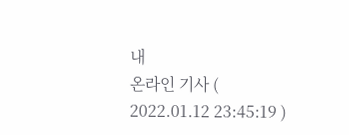내
온라인 기사 ( 2022.01.12 23:45:19 )